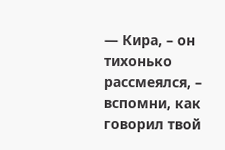— Кира, – он тихонько рассмеялся, – вспомни, как говорил твой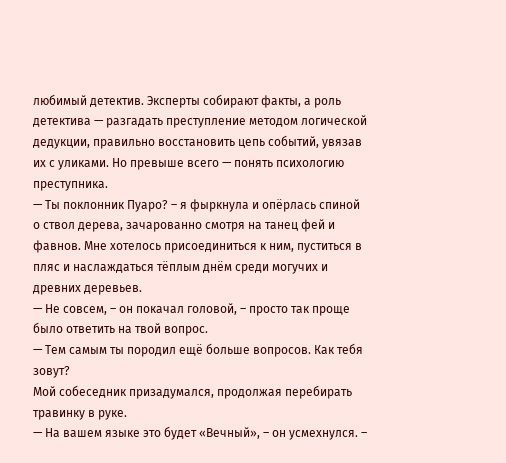любимый детектив. Эксперты собирают факты, а роль детектива — разгадать преступление методом логической дедукции, правильно восстановить цепь событий, увязав их с уликами. Но превыше всего — понять психологию преступника.
— Ты поклонник Пуаро? – я фыркнула и опёрлась спиной о ствол дерева, зачарованно смотря на танец фей и фавнов. Мне хотелось присоединиться к ним, пуститься в пляс и наслаждаться тёплым днём среди могучих и древних деревьев.
— Не совсем, – он покачал головой, – просто так проще было ответить на твой вопрос.
— Тем самым ты породил ещё больше вопросов. Как тебя зовут?
Мой собеседник призадумался, продолжая перебирать травинку в руке.
— На вашем языке это будет «Вечный», – он усмехнулся. –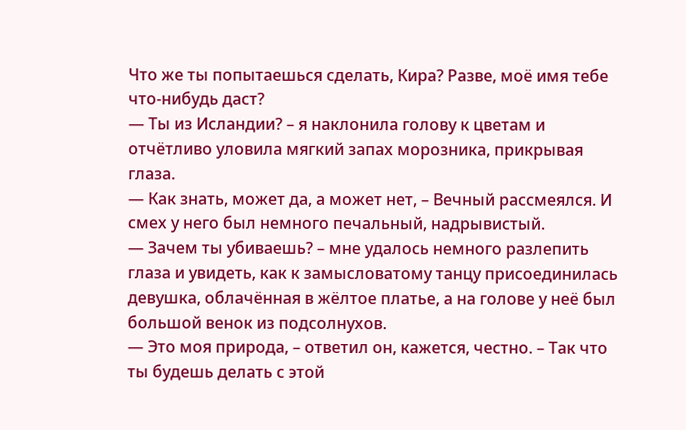Что же ты попытаешься сделать, Кира? Разве, моё имя тебе что-нибудь даст?
— Ты из Исландии? – я наклонила голову к цветам и отчётливо уловила мягкий запах морозника, прикрывая глаза.
— Как знать, может да, а может нет, – Вечный рассмеялся. И смех у него был немного печальный, надрывистый.
— Зачем ты убиваешь? – мне удалось немного разлепить глаза и увидеть, как к замысловатому танцу присоединилась девушка, облачённая в жёлтое платье, а на голове у неё был большой венок из подсолнухов.
— Это моя природа, – ответил он, кажется, честно. – Так что ты будешь делать с этой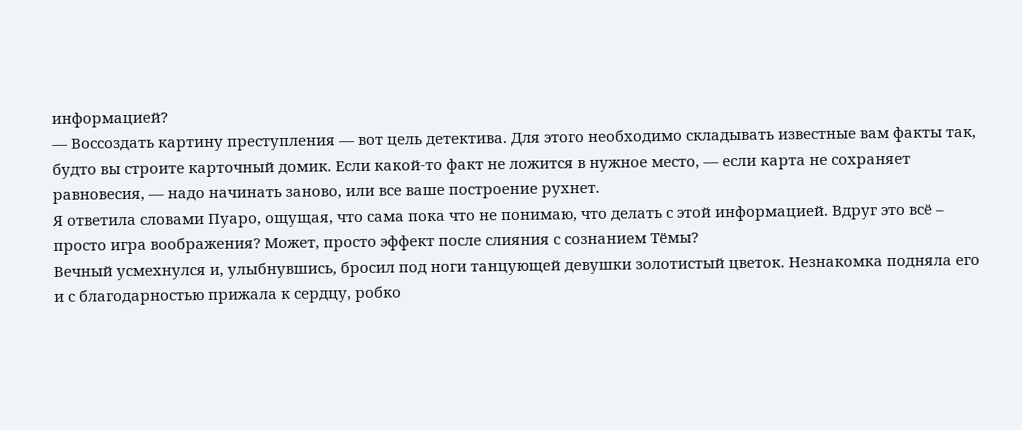информацией?
— Воссоздать картину преступления — вот цель детектива. Для этого необходимо складывать известные вам факты так, будто вы строите карточный домик. Если какой-то факт не ложится в нужное место, — если карта не сохраняет равновесия, — надо начинать заново, или все ваше построение рухнет.
Я ответила словами Пуаро, ощущая, что сама пока что не понимаю, что делать с этой информацией. Вдруг это всё – просто игра воображения? Может, просто эффект после слияния с сознанием Тёмы?
Вечный усмехнулся и, улыбнувшись, бросил под ноги танцующей девушки золотистый цветок. Незнакомка подняла его и с благодарностью прижала к сердцу, робко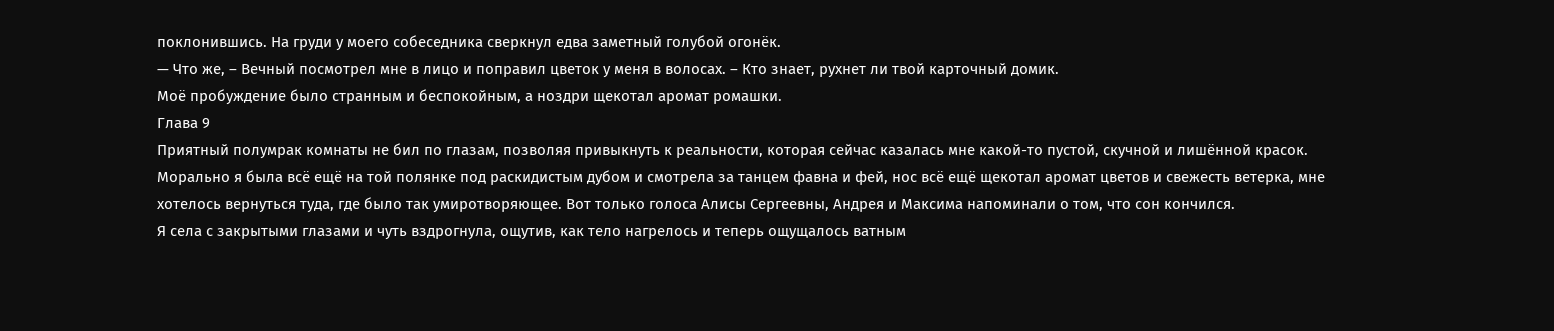поклонившись. На груди у моего собеседника сверкнул едва заметный голубой огонёк.
— Что же, – Вечный посмотрел мне в лицо и поправил цветок у меня в волосах. – Кто знает, рухнет ли твой карточный домик.
Моё пробуждение было странным и беспокойным, а ноздри щекотал аромат ромашки.
Глава 9
Приятный полумрак комнаты не бил по глазам, позволяя привыкнуть к реальности, которая сейчас казалась мне какой-то пустой, скучной и лишённой красок. Морально я была всё ещё на той полянке под раскидистым дубом и смотрела за танцем фавна и фей, нос всё ещё щекотал аромат цветов и свежесть ветерка, мне хотелось вернуться туда, где было так умиротворяющее. Вот только голоса Алисы Сергеевны, Андрея и Максима напоминали о том, что сон кончился.
Я села с закрытыми глазами и чуть вздрогнула, ощутив, как тело нагрелось и теперь ощущалось ватным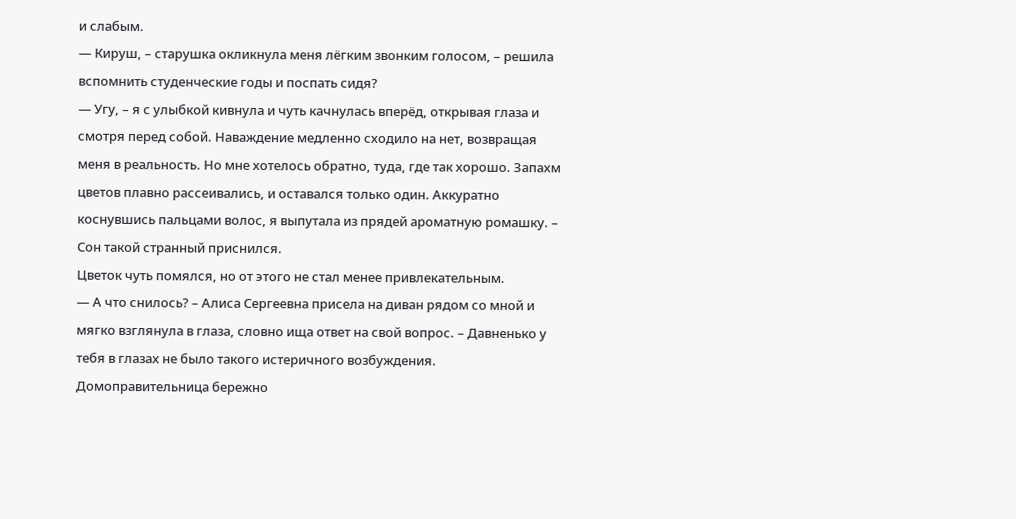и слабым.
— Кируш, – старушка окликнула меня лёгким звонким голосом, – решила вспомнить студенческие годы и поспать сидя?
— Угу, – я с улыбкой кивнула и чуть качнулась вперёд, открывая глаза и смотря перед собой. Наваждение медленно сходило на нет, возвращая меня в реальность. Но мне хотелось обратно, туда, где так хорошо. Запахм цветов плавно рассеивались, и оставался только один. Аккуратно коснувшись пальцами волос, я выпутала из прядей ароматную ромашку. – Сон такой странный приснился.
Цветок чуть помялся, но от этого не стал менее привлекательным.
— А что снилось? – Алиса Сергеевна присела на диван рядом со мной и мягко взглянула в глаза, словно ища ответ на свой вопрос. – Давненько у тебя в глазах не было такого истеричного возбуждения.
Домоправительница бережно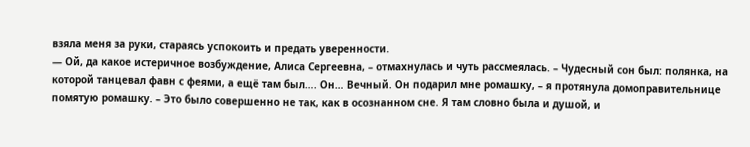взяла меня за руки, стараясь успокоить и предать уверенности.
— Ой, да какое истеричное возбуждение, Алиса Сергеевна, – отмахнулась и чуть рассмеялась. – Чудесный сон был: полянка, на которой танцевал фавн с феями, а ещё там был…. Он… Вечный. Он подарил мне ромашку, – я протянула домоправительнице помятую ромашку. – Это было совершенно не так, как в осознанном сне. Я там словно была и душой, и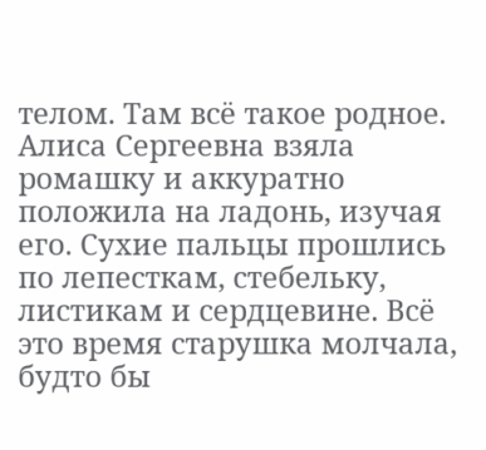телом. Там всё такое родное.
Алиса Сергеевна взяла ромашку и аккуратно положила на ладонь, изучая его. Сухие пальцы прошлись по лепесткам, стебельку, листикам и сердцевине. Всё это время старушка молчала, будто бы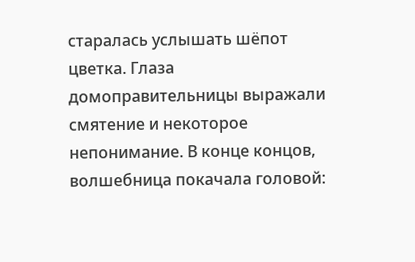старалась услышать шёпот цветка. Глаза домоправительницы выражали смятение и некоторое непонимание. В конце концов, волшебница покачала головой: